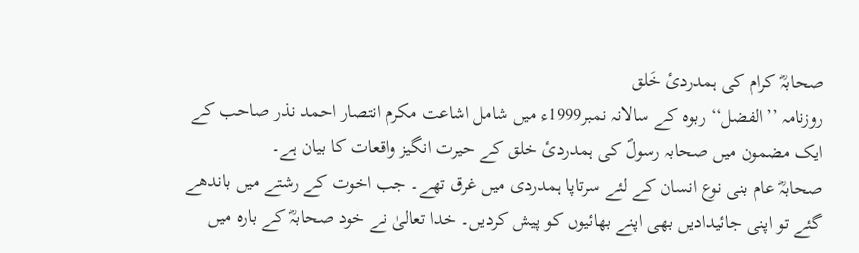صحابہؓ کرام کی ہمدردیٔ خَلق
روزنامہ ’’الفضل‘‘ ربوہ کے سالانہ نمبر1999ء میں شامل اشاعت مکرم انتصار احمد نذر صاحب کے ایک مضمون میں صحابہ رسولؐ کی ہمدردیٔ خلق کے حیرت انگیز واقعات کا بیان ہے۔
صحابہؓ عام بنی نوع انسان کے لئے سرتاپا ہمدردی میں غرق تھے۔ جب اخوت کے رشتے میں باندھے گئے تو اپنی جائیدادیں بھی اپنے بھائیوں کو پیش کردیں۔ خدا تعالیٰ نے خود صحابہؓ کے بارہ میں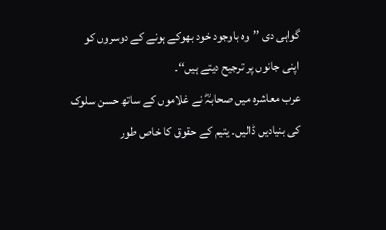گواہی دی ’’وہ باوجود خود بھوکے ہونے کے دوسروں کو اپنی جانوں پر ترجیح دیتے ہیں‘‘۔
عرب معاشرہ میں صحابہؓ نے غلاموں کے ساتھ حسن سلوک کی بنیادیں ڈالیں۔ یتیم کے حقوق کا خاص طور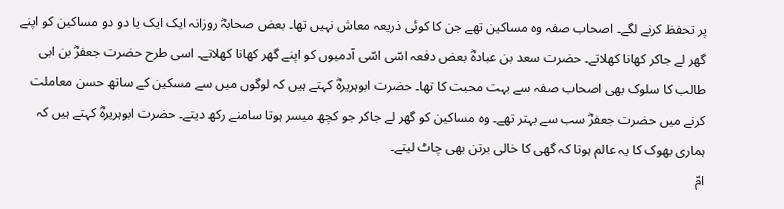پر تحفظ کرنے لگے۔ اصحاب صفہ وہ مساکین تھے جن کا کوئی ذریعہ معاش نہیں تھا۔ بعض صحابہؓ روزانہ ایک ایک یا دو دو مساکین کو اپنے گھر لے جاکر کھانا کھلاتے۔ حضرت سعد بن عبادہؓ بعض دفعہ اسّی اسّی آدمیوں کو اپنے گھر کھانا کھلاتے۔ اسی طرح حضرت جعفرؓ بن ابی طالب کا سلوک بھی اصحاب صفہ سے بہت محبت کا تھا۔ حضرت ابوہریرہؓ کہتے ہیں کہ لوگوں میں سے مسکین کے ساتھ حسن معاملت کرنے میں حضرت جعفرؓ سب سے بہتر تھے۔ وہ مساکین کو گھر لے جاکر جو کچھ میسر ہوتا سامنے رکھ دیتے۔ حضرت ابوہریرہؓ کہتے ہیں کہ ہماری بھوک کا یہ عالم ہوتا کہ گھی کا خالی برتن بھی چاٹ لیتے۔
امّ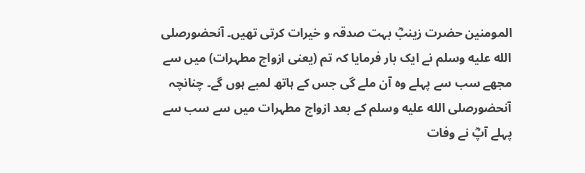المومنین حضرت زینبؓ بہت صدقہ و خیرات کرتی تھیں۔ آنحضورصلى الله عليه وسلم نے ایک بار فرمایا کہ تم (یعنی ازواج مطہرات) میں سے مجھے سب سے پہلے وہ آن ملے گی جس کے ہاتھ لمبے ہوں گے۔ چنانچہ آنحضورصلى الله عليه وسلم کے بعد ازواج مطہرات میں سے سب سے پہلے آپؓ نے وفات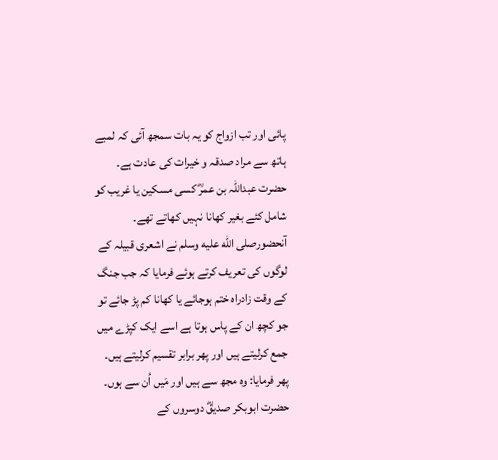پائی اور تب ازواج کو یہ بات سمجھ آئی کہ لمبے ہاتھ سے مراد صدقہ و خیرات کی عادت ہے۔
حضرت عبداللہ بن عمرؓ کسی مسکین یا غریب کو شامل کئے بغیر کھانا نہیں کھاتے تھے۔
آنحضورصلى الله عليه وسلم نے اشعری قبیلہ کے لوگوں کی تعریف کرتے ہوئے فرمایا کہ جب جنگ کے وقت زادراہ ختم ہوجائے یا کھانا کم پڑ جائے تو جو کچھ ان کے پاس ہوتا ہے اسے ایک کپڑے میں جمع کرلیتے ہیں اور پھر برابر تقسیم کرلیتے ہیں۔ پھر فرمایا: وہ مجھ سے ہیں اور مَیں اُن سے ہوں۔
حضرت ابوبکر صدیقؓ دوسروں کے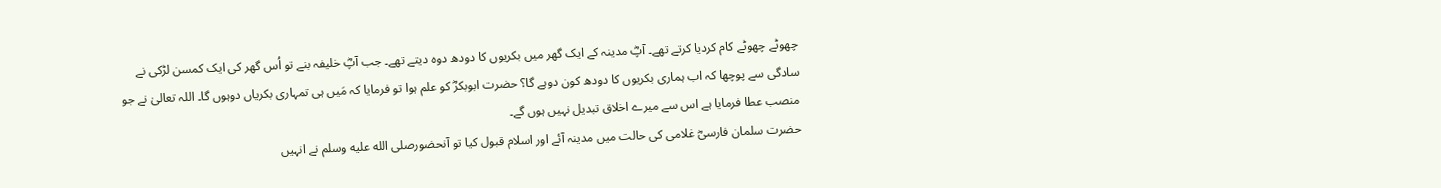چھوٹے چھوٹے کام کردیا کرتے تھے۔ آپؓ مدینہ کے ایک گھر میں بکریوں کا دودھ دوہ دیتے تھے۔ جب آپؓ خلیفہ بنے تو اُس گھر کی ایک کمسن لڑکی نے سادگی سے پوچھا کہ اب ہماری بکریوں کا دودھ کون دوہے گا؟ حضرت ابوبکرؓ کو علم ہوا تو فرمایا کہ مَیں ہی تمہاری بکریاں دوہوں گا۔ اللہ تعالیٰ نے جو منصب عطا فرمایا ہے اس سے میرے اخلاق تبدیل نہیں ہوں گے۔
حضرت سلمان فارسیؓ غلامی کی حالت میں مدینہ آئے اور اسلام قبول کیا تو آنحضورصلى الله عليه وسلم نے انہیں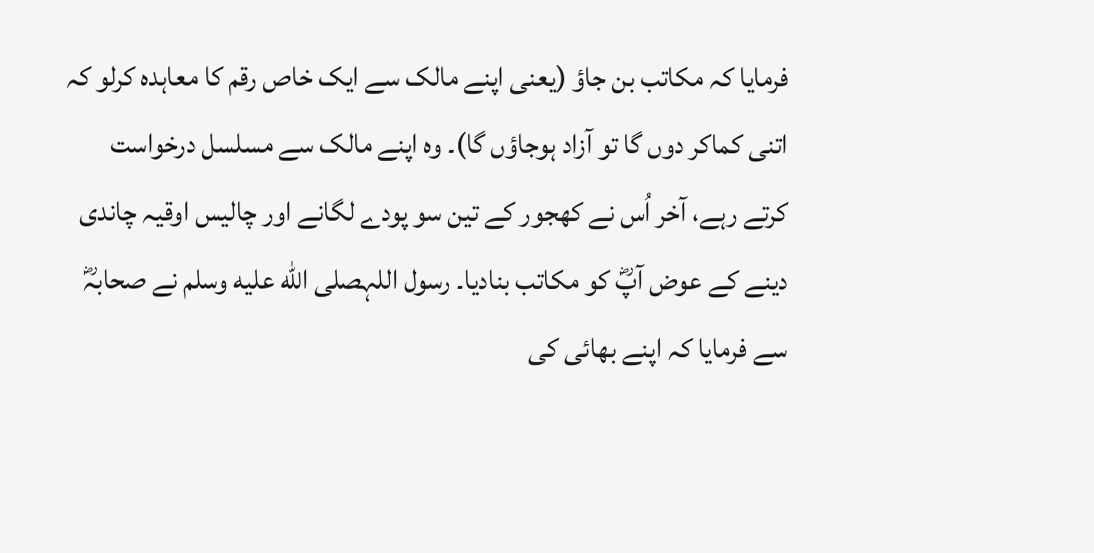فرمایا کہ مکاتب بن جاؤ (یعنی اپنے مالک سے ایک خاص رقم کا معاہدہ کرلو کہ اتنی کماکر دوں گا تو آزاد ہوجاؤں گا)۔ وہ اپنے مالک سے مسلسل درخواست کرتے رہے، آخر اُس نے کھجور کے تین سو پودے لگانے اور چالیس اوقیہ چاندی دینے کے عوض آپؓ کو مکاتب بنادیا۔ رسول اللہصلى الله عليه وسلم نے صحابہؓ سے فرمایا کہ اپنے بھائی کی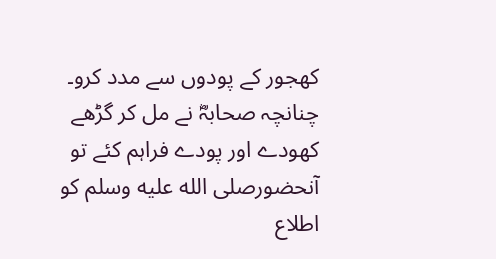کھجور کے پودوں سے مدد کرو۔ چنانچہ صحابہؓ نے مل کر گڑھے کھودے اور پودے فراہم کئے تو آنحضورصلى الله عليه وسلم کو اطلاع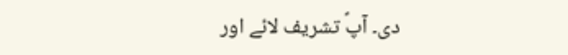دی۔ آپؐ تشریف لائے اور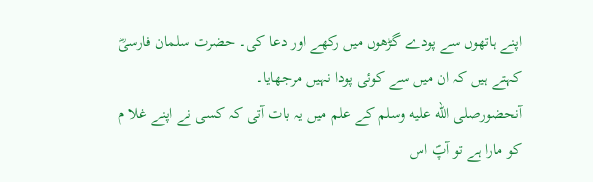اپنے ہاتھوں سے پودے گڑھوں میں رکھے اور دعا کی۔ حضرت سلمان فارسیؓ کہتے ہیں کہ ان میں سے کوئی پودا نہیں مرجھایا۔
آنحضورصلى الله عليه وسلم کے علم میں یہ بات آتی کہ کسی نے اپنے غلا م کو مارا ہے تو آپؐ اس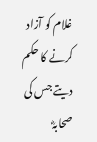غلام کو آزاد کرنے کا حکم دیتے جس کی صحابہؓ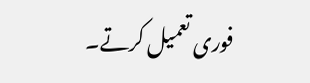فوری تعمیل کرتے۔